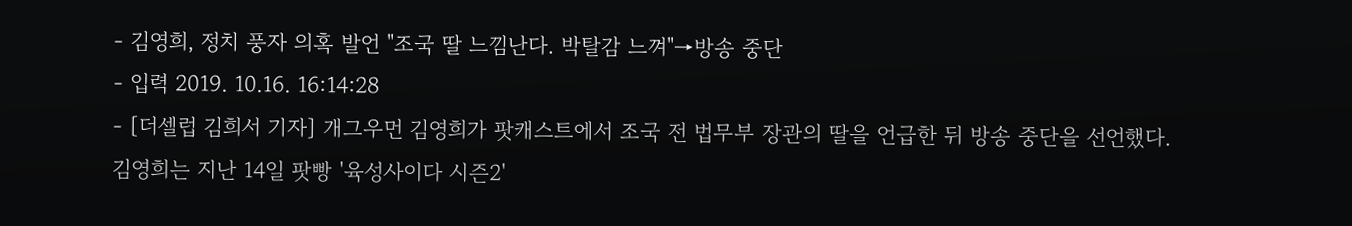- 김영희, 정치 풍자 의혹 발언 "조국 딸 느낌난다. 박탈감 느껴"→방송 중단
- 입력 2019. 10.16. 16:14:28
- [더셀럽 김희서 기자] 개그우먼 김영희가 팟캐스트에서 조국 전 법무부 장관의 딸을 언급한 뒤 방송 중단을 선언했다.
김영희는 지난 14일 팟빵 '육성사이다 시즌2'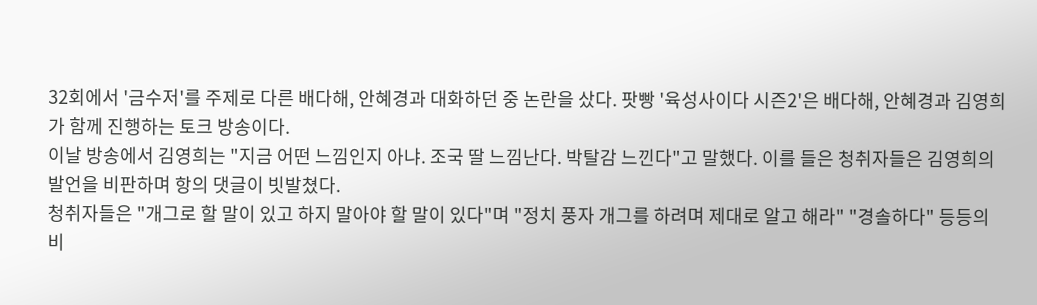32회에서 '금수저'를 주제로 다른 배다해, 안혜경과 대화하던 중 논란을 샀다. 팟빵 '육성사이다 시즌2'은 배다해, 안혜경과 김영희가 함께 진행하는 토크 방송이다.
이날 방송에서 김영희는 "지금 어떤 느낌인지 아냐. 조국 딸 느낌난다. 박탈감 느낀다"고 말했다. 이를 들은 청취자들은 김영희의 발언을 비판하며 항의 댓글이 빗발쳤다.
청취자들은 "개그로 할 말이 있고 하지 말아야 할 말이 있다"며 "정치 풍자 개그를 하려며 제대로 알고 해라" "경솔하다" 등등의 비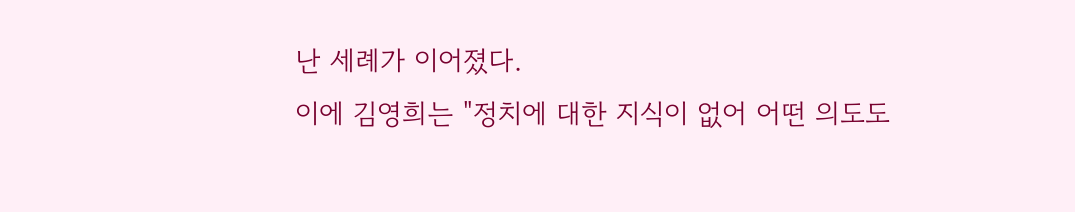난 세례가 이어졌다.
이에 김영희는 "정치에 대한 지식이 없어 어떤 의도도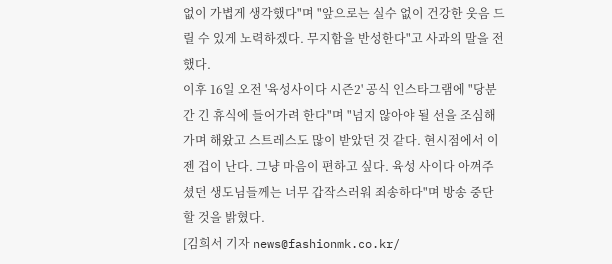없이 가볍게 생각했다"며 "앞으로는 실수 없이 건강한 웃음 드릴 수 있게 노력하겠다. 무지함을 반성한다"고 사과의 말을 전했다.
이후 16일 오전 '육성사이다 시즌2' 공식 인스타그램에 "당분간 긴 휴식에 들어가려 한다"며 "넘지 않아야 될 선을 조심해가며 해왔고 스트레스도 많이 받았던 것 같다. 현시점에서 이젠 겁이 난다. 그냥 마음이 편하고 싶다. 육성 사이다 아껴주셨던 생도님들께는 너무 갑작스러워 죄송하다"며 방송 중단할 것을 밝혔다.
[김희서 기자 news@fashionmk.co.kr/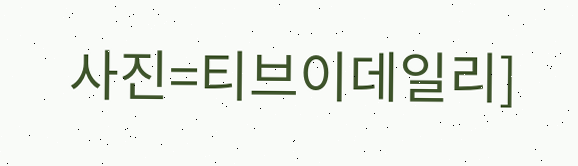사진=티브이데일리]